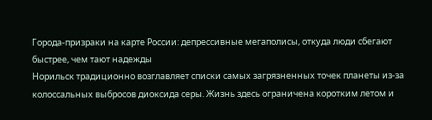Города-призраки на карте России: депрессивные мегаполисы, откуда люди сбегают быстрее, чем тают надежды
Норильск традиционно возглавляет списки самых загрязненных точек планеты из-за колоссальных выбросов диоксида серы. Жизнь здесь ограничена коротким летом и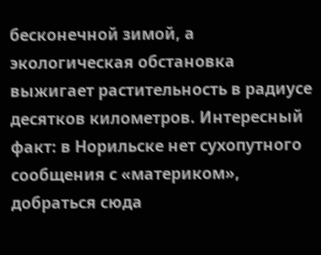бесконечной зимой, а экологическая обстановка выжигает растительность в радиусе десятков километров. Интересный факт: в Норильске нет сухопутного сообщения с «материком», добраться сюда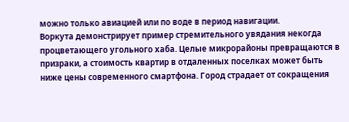можно только авиацией или по воде в период навигации.
Воркута демонстрирует пример стремительного увядания некогда процветающего угольного хаба. Целые микрорайоны превращаются в призраки, а стоимость квартир в отдаленных поселках может быть ниже цены современного смартфона. Город страдает от сокращения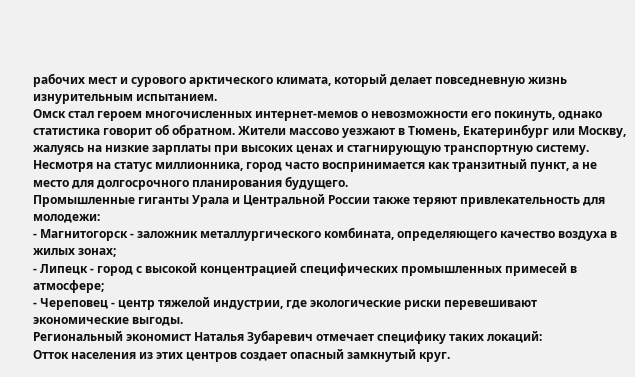рабочих мест и сурового арктического климата, который делает повседневную жизнь изнурительным испытанием.
Омск стал героем многочисленных интернет-мемов о невозможности его покинуть, однако статистика говорит об обратном. Жители массово уезжают в Тюмень, Екатеринбург или Москву, жалуясь на низкие зарплаты при высоких ценах и стагнирующую транспортную систему. Несмотря на статус миллионника, город часто воспринимается как транзитный пункт, а не место для долгосрочного планирования будущего.
Промышленные гиганты Урала и Центральной России также теряют привлекательность для молодежи:
- Магнитогорск - заложник металлургического комбината, определяющего качество воздуха в жилых зонах;
- Липецк - город с высокой концентрацией специфических промышленных примесей в атмосфере;
- Череповец - центр тяжелой индустрии, где экологические риски перевешивают экономические выгоды.
Региональный экономист Наталья Зубаревич отмечает специфику таких локаций:
Отток населения из этих центров создает опасный замкнутый круг.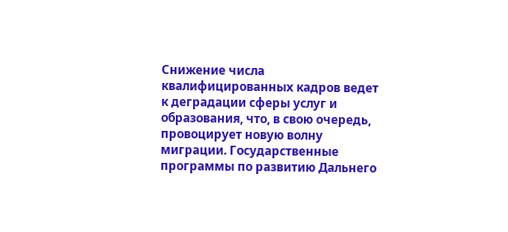Снижение числа квалифицированных кадров ведет к деградации сферы услуг и образования, что, в свою очередь, провоцирует новую волну миграции. Государственные программы по развитию Дальнего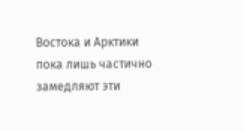Востока и Арктики пока лишь частично замедляют эти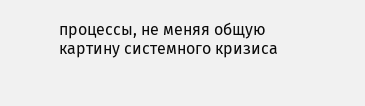процессы, не меняя общую картину системного кризиса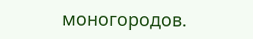моногородов.